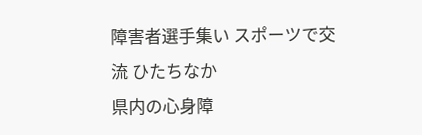障害者選手集い スポーツで交流 ひたちなか
県内の心身障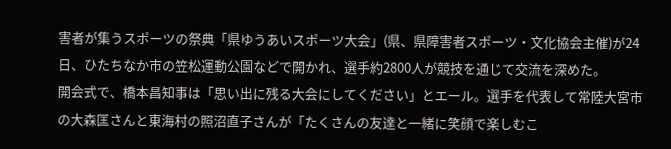害者が集うスポーツの祭典「県ゆうあいスポーツ大会」(県、県障害者スポーツ・文化協会主催)が24日、ひたちなか市の笠松運動公園などで開かれ、選手約2800人が競技を通じて交流を深めた。
開会式で、橋本昌知事は「思い出に残る大会にしてください」とエール。選手を代表して常陸大宮市の大森匡さんと東海村の照沼直子さんが「たくさんの友達と一緒に笑顔で楽しむこ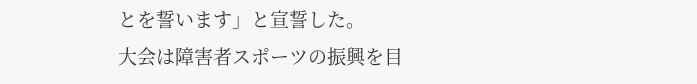とを誓います」と宣誓した。
大会は障害者スポーツの振興を目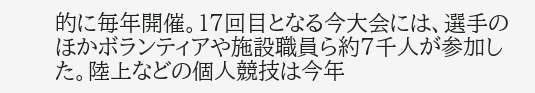的に毎年開催。17回目となる今大会には、選手のほかボランティアや施設職員ら約7千人が参加した。陸上などの個人競技は今年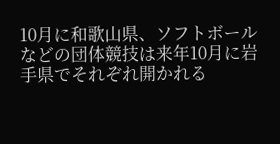10月に和歌山県、ソフトボールなどの団体競技は来年10月に岩手県でそれぞれ開かれる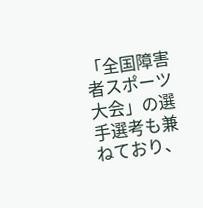「全国障害者スポーツ大会」の選手選考も兼ねており、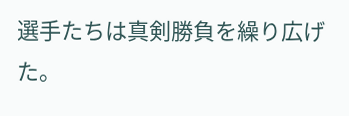選手たちは真剣勝負を繰り広げた。